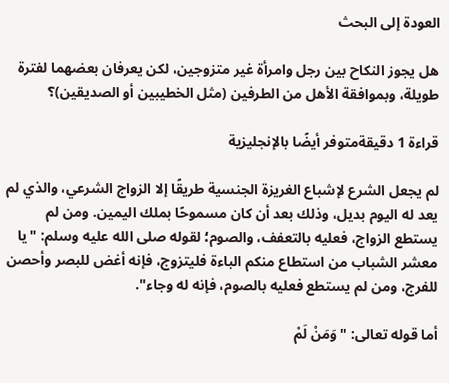العودة إلى البحث

هل يجوز النكاح بين رجل وامرأة غير متزوجين، لكن يعرفان بعضهما لفترة طويلة، وبموافقة الأهل من الطرفين (مثل الخطيبين أو الصديقين)؟

قراءة 1 دقيقةمتوفر أيضًا بالإنجليزية

لم يجعل الشرع لإشباع الغريزة الجنسية طريقًا إلا الزواج الشرعي، والذي لم يعد له اليوم بديل، وذلك بعد أن كان مسموحًا بملك اليمين. ومن لم يستطع الزواج، فعليه بالتعفف، والصوم؛ لقوله صلى الله عليه وسلم: "يا معشر الشباب من استطاع منكم الباءة فليتزوج، فإنه أغض للبصر وأحصن للفرج، ومن لم يستطع فعليه بالصوم، فإنه له وجاء".

أما قوله تعالى: "وَمَنْ لَمْ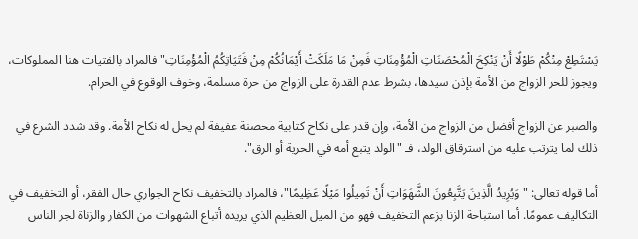يَسْتَطِعْ مِنْكُمْ طَوْلًا أَنْ يَنْكِحَ الْمُحْصَنَاتِ الْمُؤْمِنَاتِ فَمِنْ مَا مَلَكَتْ أَيْمَانُكُمْ مِنْ فَتَيَاتِكُمُ الْمُؤْمِنَاتِ" فالمراد بالفتيات هنا المملوكات، ويجوز للحر الزواج من الأمة بإذن سيدها، بشرط عدم القدرة على الزواج من حرة مسلمة، وخوف الوقوع في الحرام.

والصبر عن الزواج أفضل من الزواج من الأمة، وإن قدر على نكاح كتابية محصنة عفيفة لم يحل له نكاح الأمة. وقد شدد الشرع في ذلك لما يترتب عليه من استرقاق الولد، فـ "الولد يتبع أمه في الحرية أو الرق".

أما قوله تعالى: "وَيُرِيدُ الَّذِينَ يَتَّبِعُونَ الشَّهَوَاتِ أَنْ تَمِيلُوا مَيْلًا عَظِيمًا"، فالمراد بالتخفيف نكاح الجواري حال الفقر، أو التخفيف في التكاليف عمومًا. أما استباحة الزنا بزعم التخفيف فهو من الميل العظيم الذي يريده أتباع الشهوات من الكفار والزناة لجر الناس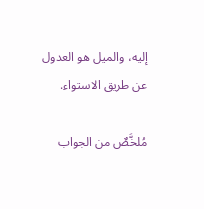إليه، والميل هو العدول عن طريق الاستواء.

مُلخَّصٌ من الجواب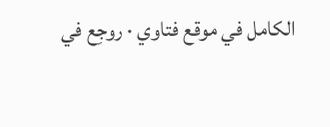الكامل في موقع فتاوي · روجِع في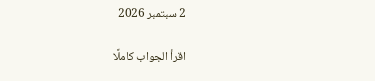2 سبتمبر 2026

اقرأ الجواب كاملًا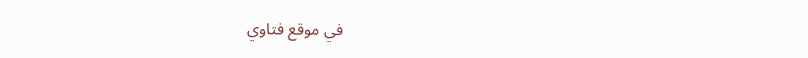في موقع فتاوي